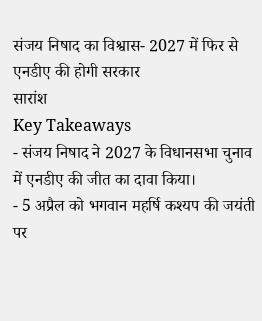संजय निषाद का विश्वास- 2027 में फिर से एनडीए की होगी सरकार
सारांश
Key Takeaways
- संजय निषाद ने 2027 के विधानसभा चुनाव में एनडीए की जीत का दावा किया।
- 5 अप्रैल को भगवान महर्षि कश्यप की जयंती पर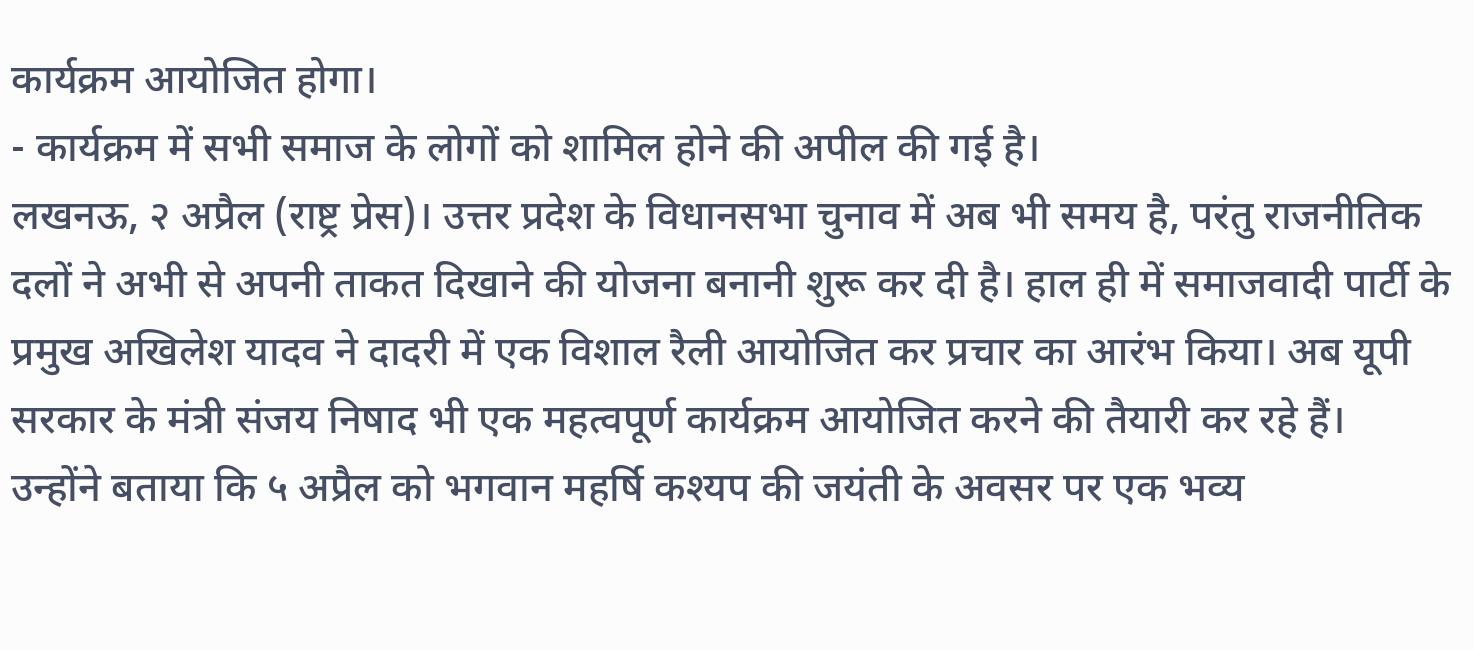कार्यक्रम आयोजित होगा।
- कार्यक्रम में सभी समाज के लोगों को शामिल होने की अपील की गई है।
लखनऊ, २ अप्रैल (राष्ट्र प्रेस)। उत्तर प्रदेश के विधानसभा चुनाव में अब भी समय है, परंतु राजनीतिक दलों ने अभी से अपनी ताकत दिखाने की योजना बनानी शुरू कर दी है। हाल ही में समाजवादी पार्टी के प्रमुख अखिलेश यादव ने दादरी में एक विशाल रैली आयोजित कर प्रचार का आरंभ किया। अब यूपी सरकार के मंत्री संजय निषाद भी एक महत्वपूर्ण कार्यक्रम आयोजित करने की तैयारी कर रहे हैं।
उन्होंने बताया कि ५ अप्रैल को भगवान महर्षि कश्यप की जयंती के अवसर पर एक भव्य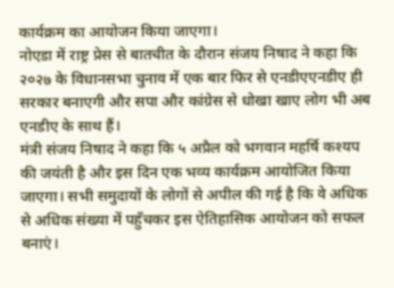कार्यक्रम का आयोजन किया जाएगा।
नोएडा में राष्ट्र प्रेस से बातचीत के दौरान संजय निषाद ने कहा कि २०२७ के विधानसभा चुनाव में एक बार फिर से एनडीएएनडीए ही सरकार बनाएगी और सपा और कांग्रेस से धोखा खाए लोग भी अब एनडीए के साथ हैं।
मंत्री संजय निषाद ने कहा कि ५ अप्रैल को भगवान महर्षि कश्यप की जयंती है और इस दिन एक भव्य कार्यक्रम आयोजित किया जाएगा। सभी समुदायों के लोगों से अपील की गई है कि वे अधिक से अधिक संख्या में पहुँचकर इस ऐतिहासिक आयोजन को सफल बनाएं।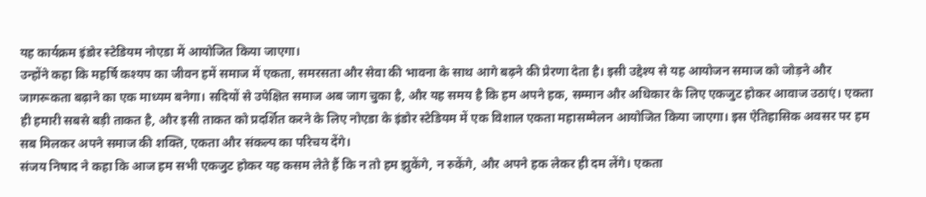यह कार्यक्रम इंडोर स्टेडियम नोएडा में आयोजित किया जाएगा।
उन्होंने कहा कि महर्षि कश्यप का जीवन हमें समाज में एकता, समरसता और सेवा की भावना के साथ आगे बढ़ने की प्रेरणा देता है। इसी उद्देश्य से यह आयोजन समाज को जोड़ने और जागरूकता बढ़ाने का एक माध्यम बनेगा। सदियों से उपेक्षित समाज अब जाग चुका है, और यह समय है कि हम अपने हक, सम्मान और अधिकार के लिए एकजुट होकर आवाज उठाएं। एकता ही हमारी सबसे बड़ी ताकत है, और इसी ताकत को प्रदर्शित करने के लिए नोएडा के इंडोर स्टेडियम में एक विशाल एकता महासम्मेलन आयोजित किया जाएगा। इस ऐतिहासिक अवसर पर हम सब मिलकर अपने समाज की शक्ति, एकता और संकल्प का परिचय देंगे।
संजय निषाद ने कहा कि आज हम सभी एकजुट होकर यह कसम लेते हैं कि न तो हम झुकेंगे, न रुकेंगे, और अपने हक लेकर ही दम लेंगे। एकता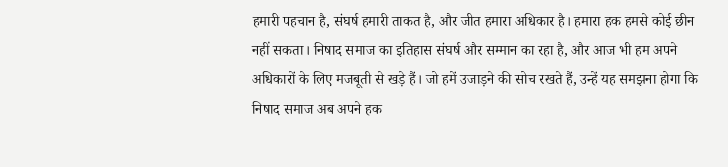हमारी पहचान है, संघर्ष हमारी ताकत है, और जीत हमारा अधिकार है। हमारा हक हमसे कोई छीन नहीं सकता। निषाद समाज का इतिहास संघर्ष और सम्मान का रहा है, और आज भी हम अपने अधिकारों के लिए मजबूती से खड़े हैं। जो हमें उजाड़ने की सोच रखते हैं, उन्हें यह समझना होगा कि निषाद समाज अब अपने हक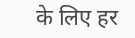के लिए हर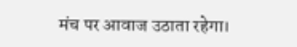मंच पर आवाज उठाता रहेगा।